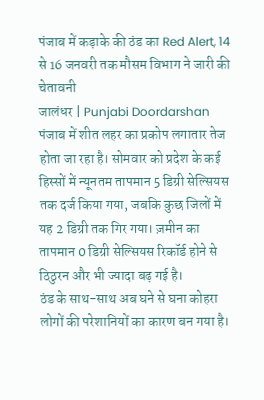पंजाब में कड़ाके की ठंड का Red Alert, 14 से 16 जनवरी तक मौसम विभाग ने जारी की चेतावनी
जालंधर | Punjabi Doordarshan
पंजाब में शीत लहर का प्रकोप लगातार तेज होता जा रहा है। सोमवार को प्रदेश के कई हिस्सों में न्यूनतम तापमान 5 डिग्री सेल्सियस तक दर्ज किया गया, जबकि कुछ जिलों में यह 2 डिग्री तक गिर गया। ज़मीन का तापमान 0 डिग्री सेल्सियस रिकॉर्ड होने से ठिठुरन और भी ज्यादा बढ़ गई है।
ठंड के साथ-साथ अब घने से घना कोहरा लोगों की परेशानियों का कारण बन गया है।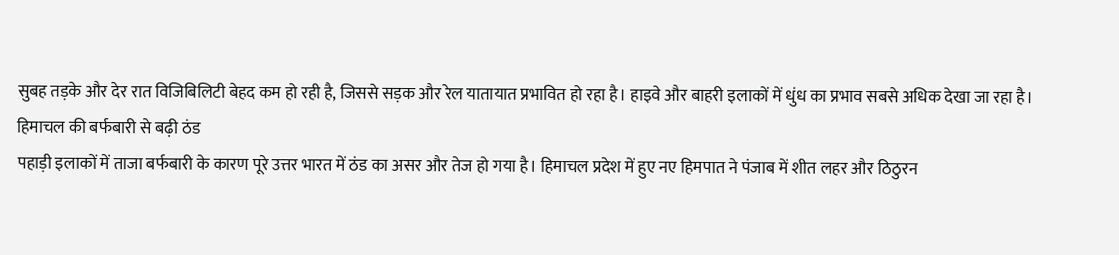सुबह तड़के और देर रात विजिबिलिटी बेहद कम हो रही है, जिससे सड़क और रेल यातायात प्रभावित हो रहा है। हाइवे और बाहरी इलाकों में धुंध का प्रभाव सबसे अधिक देखा जा रहा है।
हिमाचल की बर्फबारी से बढ़ी ठंड
पहाड़ी इलाकों में ताजा बर्फबारी के कारण पूरे उत्तर भारत में ठंड का असर और तेज हो गया है। हिमाचल प्रदेश में हुए नए हिमपात ने पंजाब में शीत लहर और ठिठुरन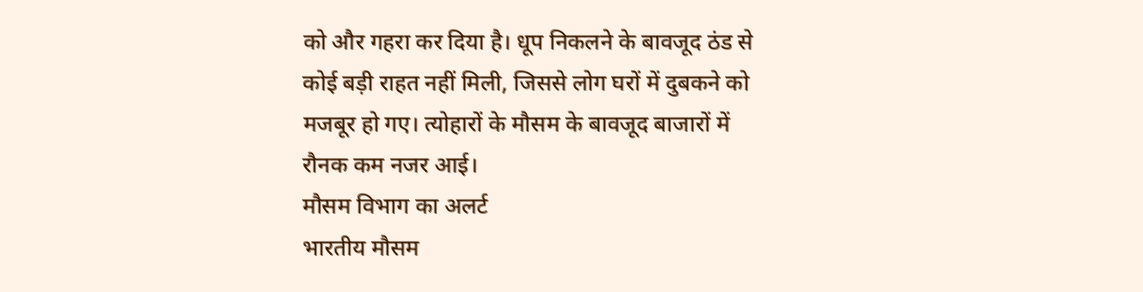को और गहरा कर दिया है। धूप निकलने के बावजूद ठंड से कोई बड़ी राहत नहीं मिली, जिससे लोग घरों में दुबकने को मजबूर हो गए। त्योहारों के मौसम के बावजूद बाजारों में रौनक कम नजर आई।
मौसम विभाग का अलर्ट
भारतीय मौसम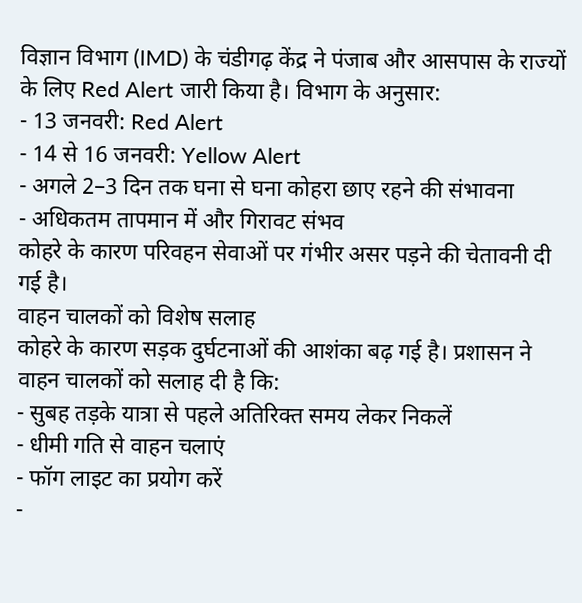विज्ञान विभाग (IMD) के चंडीगढ़ केंद्र ने पंजाब और आसपास के राज्यों के लिए Red Alert जारी किया है। विभाग के अनुसार:
- 13 जनवरी: Red Alert
- 14 से 16 जनवरी: Yellow Alert
- अगले 2–3 दिन तक घना से घना कोहरा छाए रहने की संभावना
- अधिकतम तापमान में और गिरावट संभव
कोहरे के कारण परिवहन सेवाओं पर गंभीर असर पड़ने की चेतावनी दी गई है।
वाहन चालकों को विशेष सलाह
कोहरे के कारण सड़क दुर्घटनाओं की आशंका बढ़ गई है। प्रशासन ने वाहन चालकों को सलाह दी है कि:
- सुबह तड़के यात्रा से पहले अतिरिक्त समय लेकर निकलें
- धीमी गति से वाहन चलाएं
- फॉग लाइट का प्रयोग करें
-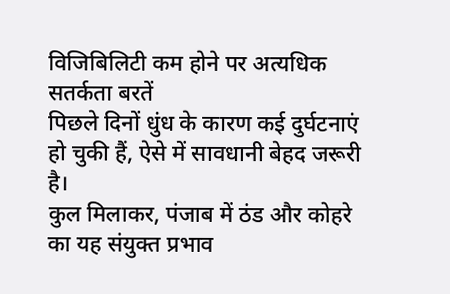विजिबिलिटी कम होने पर अत्यधिक सतर्कता बरतें
पिछले दिनों धुंध के कारण कई दुर्घटनाएं हो चुकी हैं, ऐसे में सावधानी बेहद जरूरी है।
कुल मिलाकर, पंजाब में ठंड और कोहरे का यह संयुक्त प्रभाव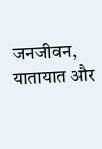जनजीवन, यातायात और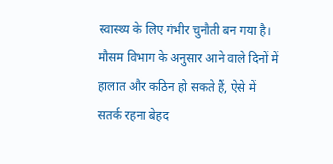स्वास्थ्य के लिए गंभीर चुनौती बन गया है। मौसम विभाग के अनुसार आने वाले दिनों में हालात और कठिन हो सकते हैं, ऐसे में सतर्क रहना बेहद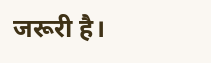जरूरी है।